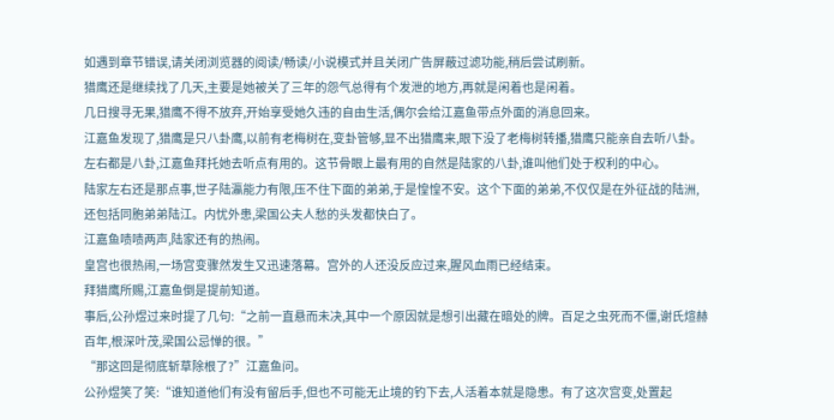如遇到章节错误,请关闭浏览器的阅读/畅读/小说模式并且关闭广告屏蔽过滤功能,稍后尝试刷新。
猎鹰还是继续找了几天,主要是她被关了三年的怨气总得有个发泄的地方,再就是闲着也是闲着。
几日搜寻无果,猎鹰不得不放弃,开始享受她久违的自由生活,偶尔会给江嘉鱼带点外面的消息回来。
江嘉鱼发现了,猎鹰是只八卦鹰,以前有老梅树在,变卦管够,显不出猎鹰来,眼下没了老梅树转播,猎鹰只能亲自去听八卦。
左右都是八卦,江嘉鱼拜托她去听点有用的。这节骨眼上最有用的自然是陆家的八卦,谁叫他们处于权利的中心。
陆家左右还是那点事,世子陆瀛能力有限,压不住下面的弟弟,于是惶惶不安。这个下面的弟弟,不仅仅是在外征战的陆洲,还包括同胞弟弟陆江。内忧外患,梁国公夫人愁的头发都快白了。
江嘉鱼啧啧两声,陆家还有的热闹。
皇宫也很热闹,一场宫变骤然发生又迅速落幕。宫外的人还没反应过来,腥风血雨已经结束。
拜猎鹰所赐,江嘉鱼倒是提前知道。
事后,公孙煜过来时提了几句:“之前一直悬而未决,其中一个原因就是想引出藏在暗处的牌。百足之虫死而不僵,谢氏煊赫百年,根深叶茂,梁国公忌惮的很。”
“那这回是彻底斩草除根了?”江嘉鱼问。
公孙煜笑了笑:“谁知道他们有没有留后手,但也不可能无止境的钓下去,人活着本就是隐患。有了这次宫变,处置起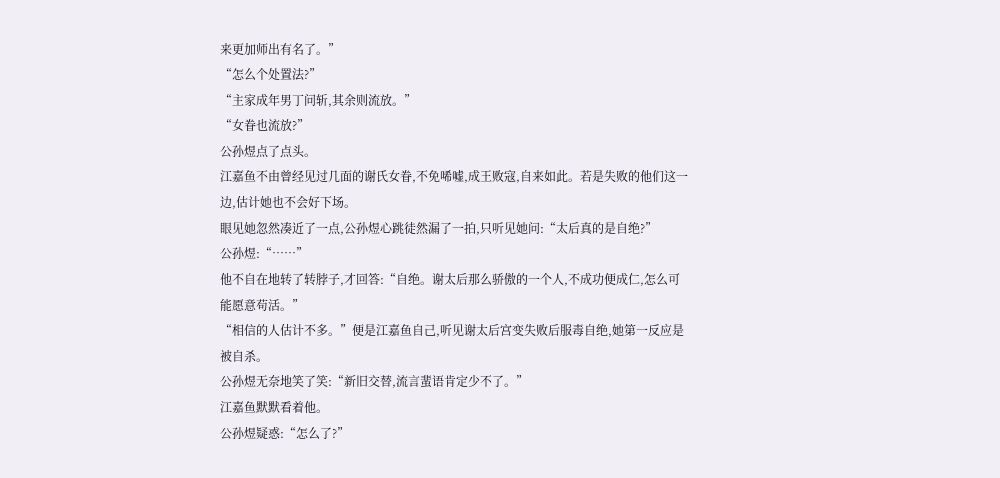来更加师出有名了。”
“怎么个处置法?”
“主家成年男丁问斩,其余则流放。”
“女眷也流放?”
公孙煜点了点头。
江嘉鱼不由曾经见过几面的谢氏女眷,不免唏嘘,成王败寇,自来如此。若是失败的他们这一边,估计她也不会好下场。
眼见她忽然凑近了一点,公孙煜心跳徒然漏了一拍,只听见她问:“太后真的是自绝?”
公孙煜:“……”
他不自在地转了转脖子,才回答:“自绝。谢太后那么骄傲的一个人,不成功便成仁,怎么可能愿意苟活。”
“相信的人估计不多。”便是江嘉鱼自己,听见谢太后宫变失败后服毒自绝,她第一反应是被自杀。
公孙煜无奈地笑了笑:“新旧交替,流言蜚语肯定少不了。”
江嘉鱼默默看着他。
公孙煜疑惑:“怎么了?”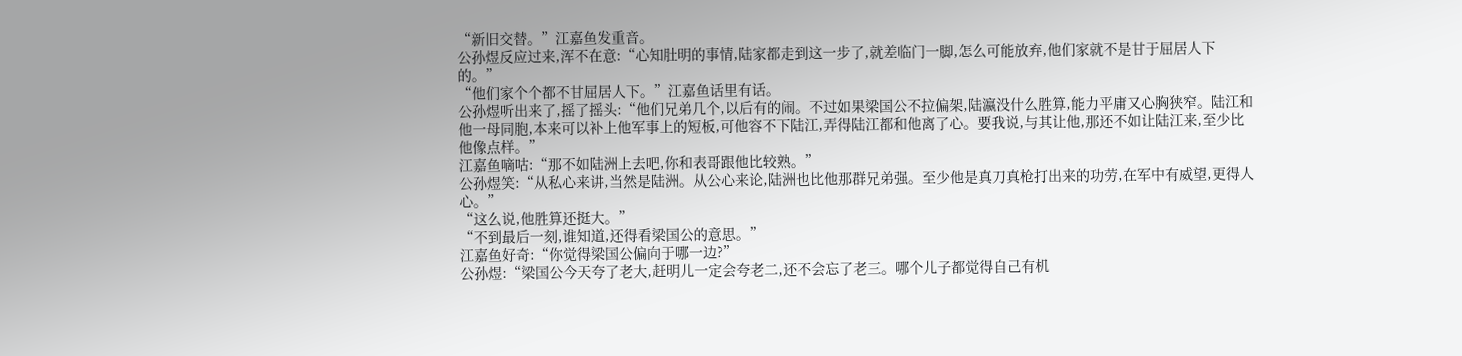“新旧交替。”江嘉鱼发重音。
公孙煜反应过来,浑不在意:“心知肚明的事情,陆家都走到这一步了,就差临门一脚,怎么可能放弃,他们家就不是甘于屈居人下的。”
“他们家个个都不甘屈居人下。”江嘉鱼话里有话。
公孙煜听出来了,摇了摇头:“他们兄弟几个,以后有的闹。不过如果梁国公不拉偏架,陆瀛没什么胜算,能力平庸又心胸狭窄。陆江和他一母同胞,本来可以补上他军事上的短板,可他容不下陆江,弄得陆江都和他离了心。要我说,与其让他,那还不如让陆江来,至少比他像点样。”
江嘉鱼嘀咕:“那不如陆洲上去吧,你和表哥跟他比较熟。”
公孙煜笑:“从私心来讲,当然是陆洲。从公心来论,陆洲也比他那群兄弟强。至少他是真刀真枪打出来的功劳,在军中有威望,更得人心。”
“这么说,他胜算还挺大。”
“不到最后一刻,谁知道,还得看梁国公的意思。”
江嘉鱼好奇:“你觉得梁国公偏向于哪一边?”
公孙煜:“梁国公今天夸了老大,赶明儿一定会夸老二,还不会忘了老三。哪个儿子都觉得自己有机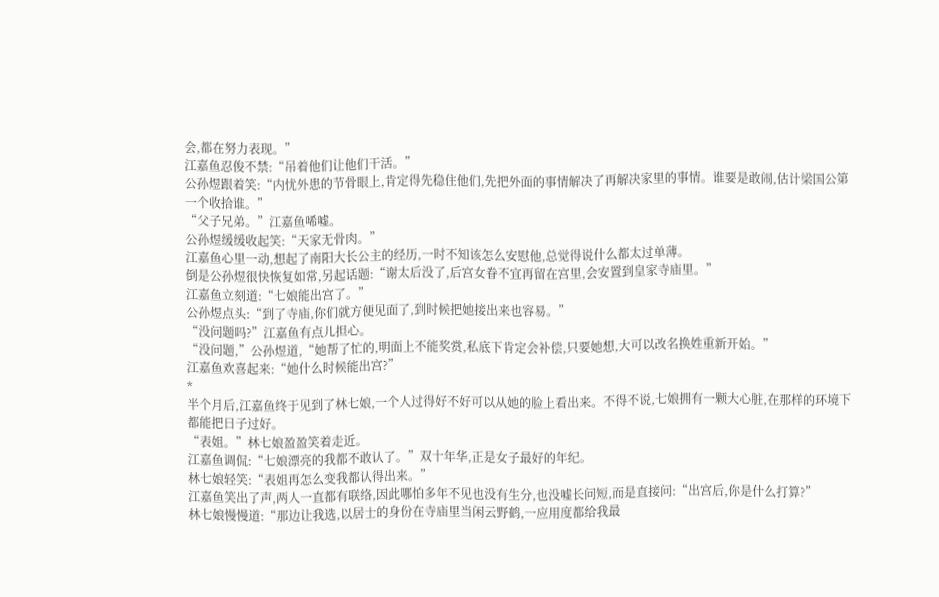会,都在努力表现。”
江嘉鱼忍俊不禁:“吊着他们让他们干活。”
公孙煜跟着笑:“内忧外患的节骨眼上,肯定得先稳住他们,先把外面的事情解决了再解决家里的事情。谁要是敢闹,估计梁国公第一个收拾谁。”
“父子兄弟。”江嘉鱼唏嘘。
公孙煜缓缓收起笑:“天家无骨肉。”
江嘉鱼心里一动,想起了南阳大长公主的经历,一时不知该怎么安慰他,总觉得说什么都太过单薄。
倒是公孙煜很快恢复如常,另起话题:“谢太后没了,后宫女眷不宜再留在宫里,会安置到皇家寺庙里。”
江嘉鱼立刻道:“七娘能出宫了。”
公孙煜点头:“到了寺庙,你们就方便见面了,到时候把她接出来也容易。”
“没问题吗?”江嘉鱼有点儿担心。
“没问题,”公孙煜道,“她帮了忙的,明面上不能奖赏,私底下肯定会补偿,只要她想,大可以改名换姓重新开始。”
江嘉鱼欢喜起来:“她什么时候能出宫?”
*
半个月后,江嘉鱼终于见到了林七娘,一个人过得好不好可以从她的脸上看出来。不得不说,七娘拥有一颗大心脏,在那样的环境下都能把日子过好。
“表姐。”林七娘盈盈笑着走近。
江嘉鱼调侃:“七娘漂亮的我都不敢认了。”双十年华,正是女子最好的年纪。
林七娘轻笑:“表姐再怎么变我都认得出来。”
江嘉鱼笑出了声,两人一直都有联络,因此哪怕多年不见也没有生分,也没嘘长问短,而是直接问:“出宫后,你是什么打算?”
林七娘慢慢道:“那边让我选,以居士的身份在寺庙里当闲云野鹤,一应用度都给我最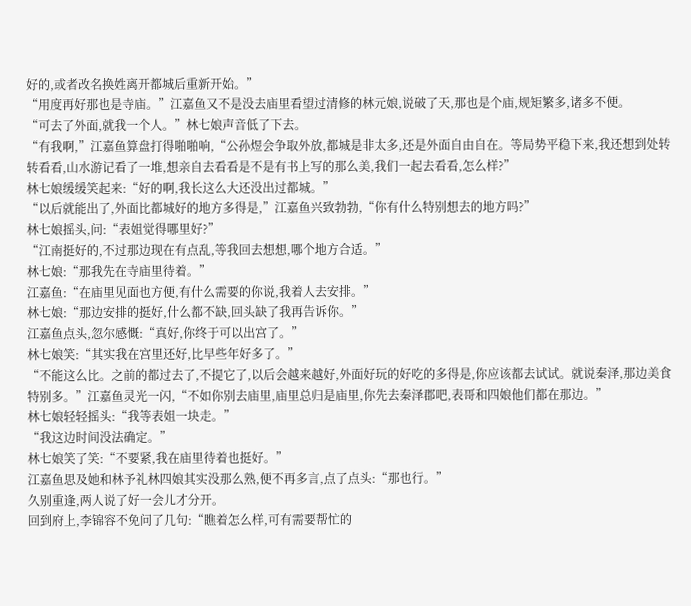好的,或者改名换姓离开都城后重新开始。”
“用度再好那也是寺庙。”江嘉鱼又不是没去庙里看望过清修的林元娘,说破了天,那也是个庙,规矩繁多,诸多不便。
“可去了外面,就我一个人。”林七娘声音低了下去。
“有我啊,”江嘉鱼算盘打得啪啪响,“公孙煜会争取外放,都城是非太多,还是外面自由自在。等局势平稳下来,我还想到处转转看看,山水游记看了一堆,想亲自去看看是不是有书上写的那么美,我们一起去看看,怎么样?”
林七娘缓缓笑起来:“好的啊,我长这么大还没出过都城。”
“以后就能出了,外面比都城好的地方多得是,”江嘉鱼兴致勃勃,“你有什么特别想去的地方吗?”
林七娘摇头,问:“表姐觉得哪里好?”
“江南挺好的,不过那边现在有点乱,等我回去想想,哪个地方合适。”
林七娘:“那我先在寺庙里待着。”
江嘉鱼:“在庙里见面也方便,有什么需要的你说,我着人去安排。”
林七娘:“那边安排的挺好,什么都不缺,回头缺了我再告诉你。”
江嘉鱼点头,忽尔感慨:“真好,你终于可以出宫了。”
林七娘笑:“其实我在宫里还好,比早些年好多了。”
“不能这么比。之前的都过去了,不提它了,以后会越来越好,外面好玩的好吃的多得是,你应该都去试试。就说秦泽,那边美食特别多。”江嘉鱼灵光一闪,“不如你别去庙里,庙里总归是庙里,你先去秦泽郡吧,表哥和四娘他们都在那边。”
林七娘轻轻摇头:“我等表姐一块走。”
“我这边时间没法确定。”
林七娘笑了笑:“不要紧,我在庙里待着也挺好。”
江嘉鱼思及她和林予礼林四娘其实没那么熟,便不再多言,点了点头:“那也行。”
久别重逢,两人说了好一会儿才分开。
回到府上,李锦容不免问了几句:“瞧着怎么样,可有需要帮忙的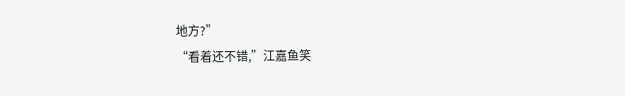地方?”
“看着还不错,”江嘉鱼笑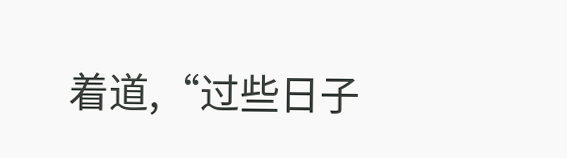着道,“过些日子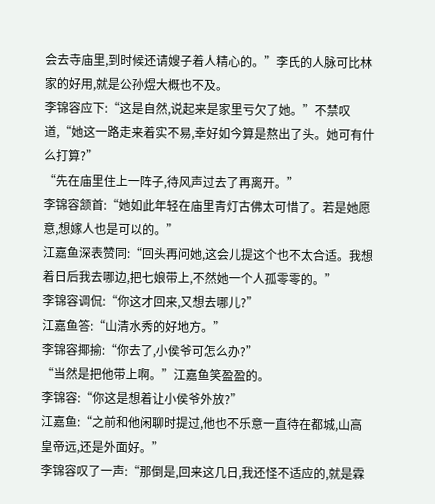会去寺庙里,到时候还请嫂子着人精心的。”李氏的人脉可比林家的好用,就是公孙煜大概也不及。
李锦容应下:“这是自然,说起来是家里亏欠了她。”不禁叹道,“她这一路走来着实不易,幸好如今算是熬出了头。她可有什么打算?”
“先在庙里住上一阵子,待风声过去了再离开。”
李锦容颔首:“她如此年轻在庙里青灯古佛太可惜了。若是她愿意,想嫁人也是可以的。”
江嘉鱼深表赞同:“回头再问她,这会儿提这个也不太合适。我想着日后我去哪边,把七娘带上,不然她一个人孤零零的。”
李锦容调侃:“你这才回来,又想去哪儿?”
江嘉鱼答:“山清水秀的好地方。”
李锦容揶揄:“你去了,小侯爷可怎么办?”
“当然是把他带上啊。”江嘉鱼笑盈盈的。
李锦容:“你这是想着让小侯爷外放?”
江嘉鱼:“之前和他闲聊时提过,他也不乐意一直待在都城,山高皇帝远,还是外面好。”
李锦容叹了一声:“那倒是,回来这几日,我还怪不适应的,就是霖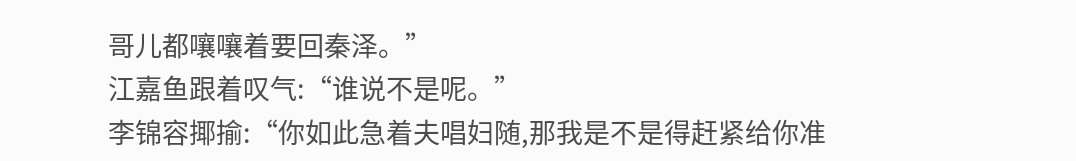哥儿都嚷嚷着要回秦泽。”
江嘉鱼跟着叹气:“谁说不是呢。”
李锦容揶揄:“你如此急着夫唱妇随,那我是不是得赶紧给你准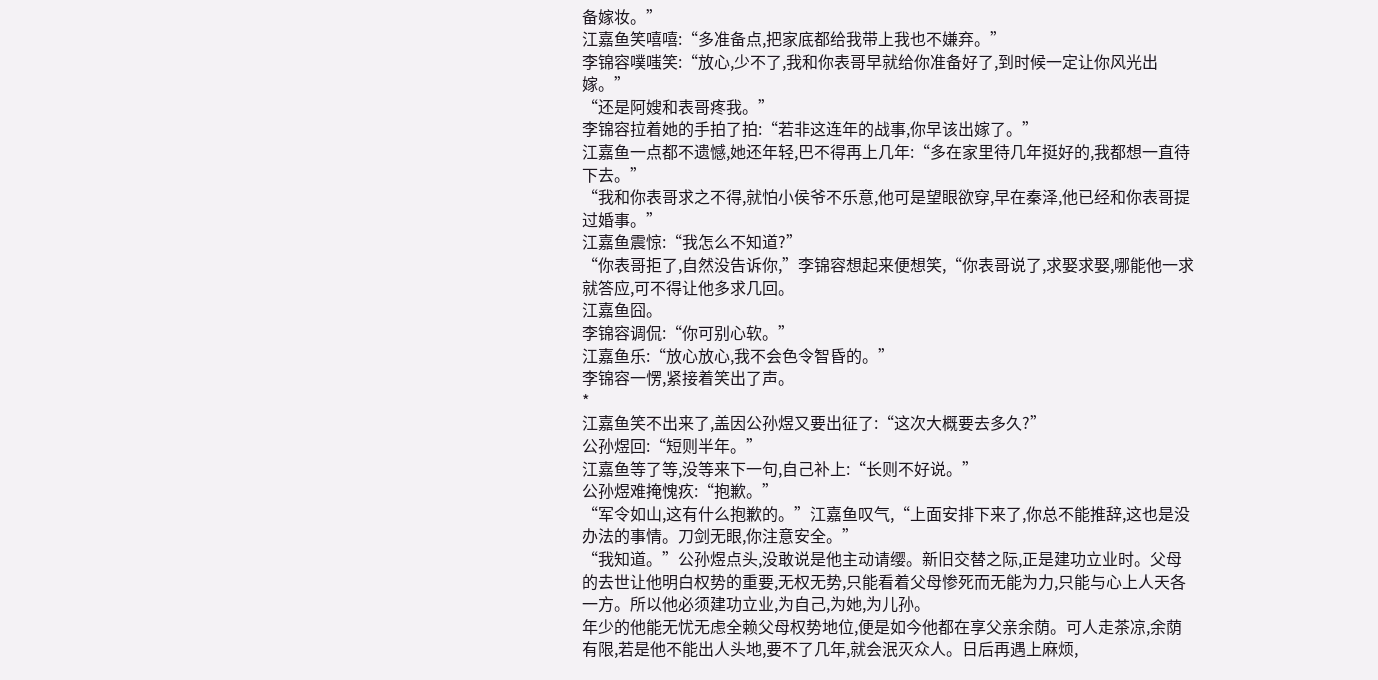备嫁妆。”
江嘉鱼笑嘻嘻:“多准备点,把家底都给我带上我也不嫌弃。”
李锦容噗嗤笑:“放心,少不了,我和你表哥早就给你准备好了,到时候一定让你风光出嫁。”
“还是阿嫂和表哥疼我。”
李锦容拉着她的手拍了拍:“若非这连年的战事,你早该出嫁了。”
江嘉鱼一点都不遗憾,她还年轻,巴不得再上几年:“多在家里待几年挺好的,我都想一直待下去。”
“我和你表哥求之不得,就怕小侯爷不乐意,他可是望眼欲穿,早在秦泽,他已经和你表哥提过婚事。”
江嘉鱼震惊:“我怎么不知道?”
“你表哥拒了,自然没告诉你,”李锦容想起来便想笑,“你表哥说了,求娶求娶,哪能他一求就答应,可不得让他多求几回。
江嘉鱼囧。
李锦容调侃:“你可别心软。”
江嘉鱼乐:“放心放心,我不会色令智昏的。”
李锦容一愣,紧接着笑出了声。
*
江嘉鱼笑不出来了,盖因公孙煜又要出征了:“这次大概要去多久?”
公孙煜回:“短则半年。”
江嘉鱼等了等,没等来下一句,自己补上:“长则不好说。”
公孙煜难掩愧疚:“抱歉。”
“军令如山,这有什么抱歉的。”江嘉鱼叹气,“上面安排下来了,你总不能推辞,这也是没办法的事情。刀剑无眼,你注意安全。”
“我知道。”公孙煜点头,没敢说是他主动请缨。新旧交替之际,正是建功立业时。父母的去世让他明白权势的重要,无权无势,只能看着父母惨死而无能为力,只能与心上人天各一方。所以他必须建功立业,为自己,为她,为儿孙。
年少的他能无忧无虑全赖父母权势地位,便是如今他都在享父亲余荫。可人走茶凉,余荫有限,若是他不能出人头地,要不了几年,就会泯灭众人。日后再遇上麻烦,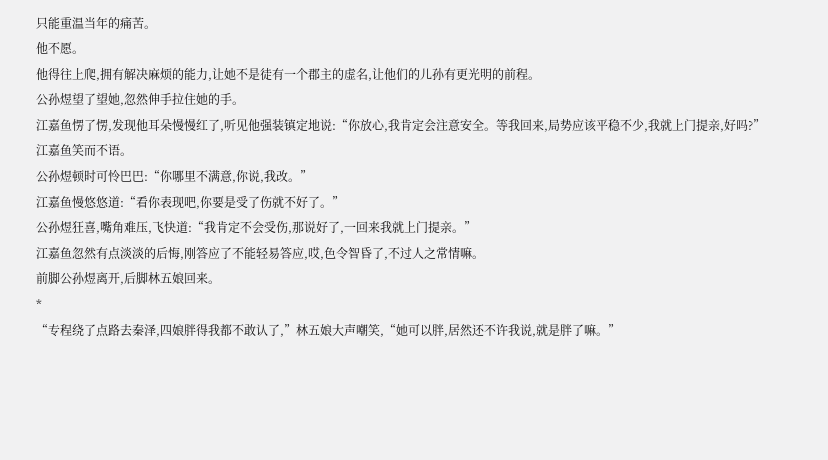只能重温当年的痛苦。
他不愿。
他得往上爬,拥有解决麻烦的能力,让她不是徒有一个郡主的虚名,让他们的儿孙有更光明的前程。
公孙煜望了望她,忽然伸手拉住她的手。
江嘉鱼愣了愣,发现他耳朵慢慢红了,听见他强装镇定地说:“你放心,我肯定会注意安全。等我回来,局势应该平稳不少,我就上门提亲,好吗?”
江嘉鱼笑而不语。
公孙煜顿时可怜巴巴:“你哪里不满意,你说,我改。”
江嘉鱼慢悠悠道:“看你表现吧,你要是受了伤就不好了。”
公孙煜狂喜,嘴角难压,飞快道:“我肯定不会受伤,那说好了,一回来我就上门提亲。”
江嘉鱼忽然有点淡淡的后悔,刚答应了不能轻易答应,哎,色令智昏了,不过人之常情嘛。
前脚公孙煜离开,后脚林五娘回来。
*
“专程绕了点路去秦泽,四娘胖得我都不敢认了,”林五娘大声嘲笑,“她可以胖,居然还不许我说,就是胖了嘛。”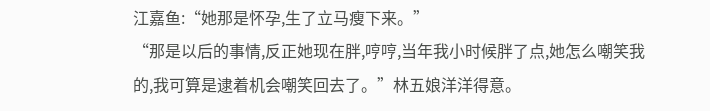江嘉鱼:“她那是怀孕,生了立马瘦下来。”
“那是以后的事情,反正她现在胖,哼哼,当年我小时候胖了点,她怎么嘲笑我的,我可算是逮着机会嘲笑回去了。”林五娘洋洋得意。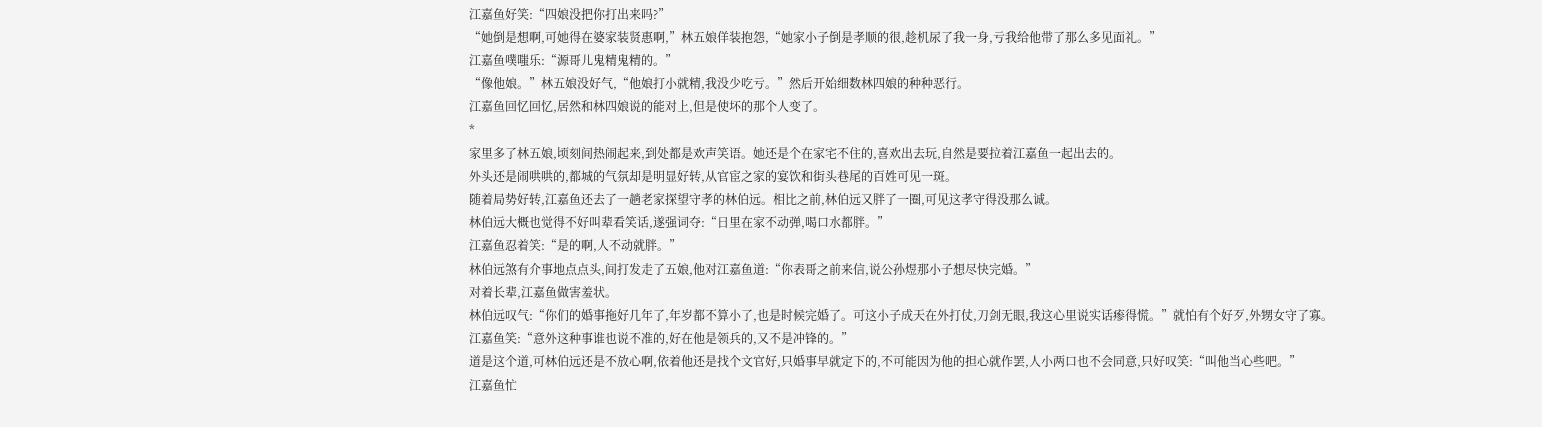江嘉鱼好笑:“四娘没把你打出来吗?”
“她倒是想啊,可她得在婆家装贤惠啊,”林五娘佯装抱怨,“她家小子倒是孝顺的很,趁机尿了我一身,亏我给他带了那么多见面礼。”
江嘉鱼噗嗤乐:“源哥儿鬼精鬼精的。”
“像他娘。”林五娘没好气,“他娘打小就精,我没少吃亏。”然后开始细数林四娘的种种恶行。
江嘉鱼回忆回忆,居然和林四娘说的能对上,但是使坏的那个人变了。
*
家里多了林五娘,顷刻间热闹起来,到处都是欢声笑语。她还是个在家宅不住的,喜欢出去玩,自然是要拉着江嘉鱼一起出去的。
外头还是闹哄哄的,都城的气氛却是明显好转,从官宦之家的宴饮和街头巷尾的百姓可见一斑。
随着局势好转,江嘉鱼还去了一趟老家探望守孝的林伯远。相比之前,林伯远又胖了一圈,可见这孝守得没那么诚。
林伯远大概也觉得不好叫辈看笑话,遂强词夺:“日里在家不动弹,喝口水都胖。”
江嘉鱼忍着笑:“是的啊,人不动就胖。”
林伯远煞有介事地点点头,间打发走了五娘,他对江嘉鱼道:“你表哥之前来信,说公孙煜那小子想尽快完婚。”
对着长辈,江嘉鱼做害羞状。
林伯远叹气:“你们的婚事拖好几年了,年岁都不算小了,也是时候完婚了。可这小子成天在外打仗,刀剑无眼,我这心里说实话瘆得慌。”就怕有个好歹,外甥女守了寡。
江嘉鱼笑:“意外这种事谁也说不准的,好在他是领兵的,又不是冲锋的。”
道是这个道,可林伯远还是不放心啊,依着他还是找个文官好,只婚事早就定下的,不可能因为他的担心就作罢,人小两口也不会同意,只好叹笑:“叫他当心些吧。”
江嘉鱼忙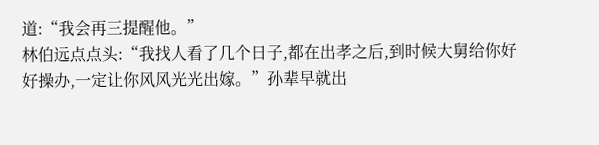道:“我会再三提醒他。”
林伯远点点头:“我找人看了几个日子,都在出孝之后,到时候大舅给你好好操办,一定让你风风光光出嫁。”孙辈早就出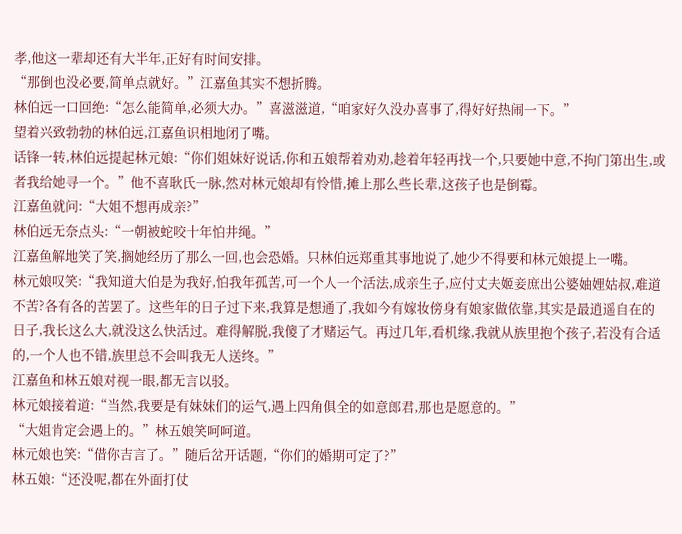孝,他这一辈却还有大半年,正好有时间安排。
“那倒也没必要,简单点就好。”江嘉鱼其实不想折腾。
林伯远一口回绝:“怎么能简单,必须大办。”喜滋滋道,“咱家好久没办喜事了,得好好热闹一下。”
望着兴致勃勃的林伯远,江嘉鱼识相地闭了嘴。
话锋一转,林伯远提起林元娘:“你们姐妹好说话,你和五娘帮着劝劝,趁着年轻再找一个,只要她中意,不拘门第出生,或者我给她寻一个。”他不喜耿氏一脉,然对林元娘却有怜惜,摊上那么些长辈,这孩子也是倒霉。
江嘉鱼就问:“大姐不想再成亲?”
林伯远无奈点头:“一朝被蛇咬十年怕井绳。”
江嘉鱼解地笑了笑,搁她经历了那么一回,也会恐婚。只林伯远郑重其事地说了,她少不得要和林元娘提上一嘴。
林元娘叹笑:“我知道大伯是为我好,怕我年孤苦,可一个人一个活法,成亲生子,应付丈夫姬妾庶出公婆妯娌姑叔,难道不苦?各有各的苦罢了。这些年的日子过下来,我算是想通了,我如今有嫁妆傍身有娘家做依靠,其实是最逍遥自在的日子,我长这么大,就没这么快活过。难得解脱,我傻了才赌运气。再过几年,看机缘,我就从族里抱个孩子,若没有合适的,一个人也不错,族里总不会叫我无人送终。”
江嘉鱼和林五娘对视一眼,都无言以驳。
林元娘接着道:“当然,我要是有妹妹们的运气,遇上四角俱全的如意郎君,那也是愿意的。”
“大姐肯定会遇上的。”林五娘笑呵呵道。
林元娘也笑:“借你吉言了。”随后岔开话题,“你们的婚期可定了?”
林五娘:“还没呢,都在外面打仗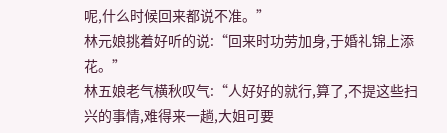呢,什么时候回来都说不准。”
林元娘挑着好听的说:“回来时功劳加身,于婚礼锦上添花。”
林五娘老气横秋叹气:“人好好的就行,算了,不提这些扫兴的事情,难得来一趟,大姐可要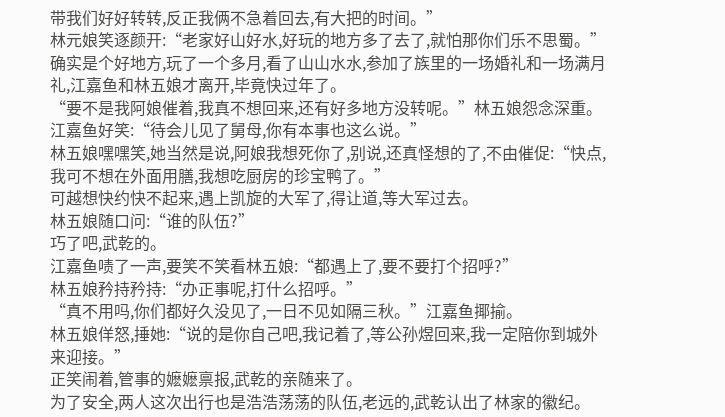带我们好好转转,反正我俩不急着回去,有大把的时间。”
林元娘笑逐颜开:“老家好山好水,好玩的地方多了去了,就怕那你们乐不思蜀。”
确实是个好地方,玩了一个多月,看了山山水水,参加了族里的一场婚礼和一场满月礼,江嘉鱼和林五娘才离开,毕竟快过年了。
“要不是我阿娘催着,我真不想回来,还有好多地方没转呢。”林五娘怨念深重。
江嘉鱼好笑:“待会儿见了舅母,你有本事也这么说。”
林五娘嘿嘿笑,她当然是说,阿娘我想死你了,别说,还真怪想的了,不由催促:“快点,我可不想在外面用膳,我想吃厨房的珍宝鸭了。”
可越想快约快不起来,遇上凯旋的大军了,得让道,等大军过去。
林五娘随口问:“谁的队伍?”
巧了吧,武乾的。
江嘉鱼啧了一声,要笑不笑看林五娘:“都遇上了,要不要打个招呼?”
林五娘矜持矜持:“办正事呢,打什么招呼。”
“真不用吗,你们都好久没见了,一日不见如隔三秋。”江嘉鱼揶揄。
林五娘佯怒,捶她:“说的是你自己吧,我记着了,等公孙煜回来,我一定陪你到城外来迎接。”
正笑闹着,管事的嬷嬷禀报,武乾的亲随来了。
为了安全,两人这次出行也是浩浩荡荡的队伍,老远的,武乾认出了林家的徽纪。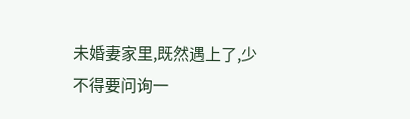未婚妻家里,既然遇上了,少不得要问询一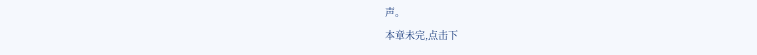声。
本章未完,点击下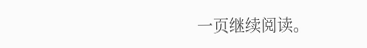一页继续阅读。